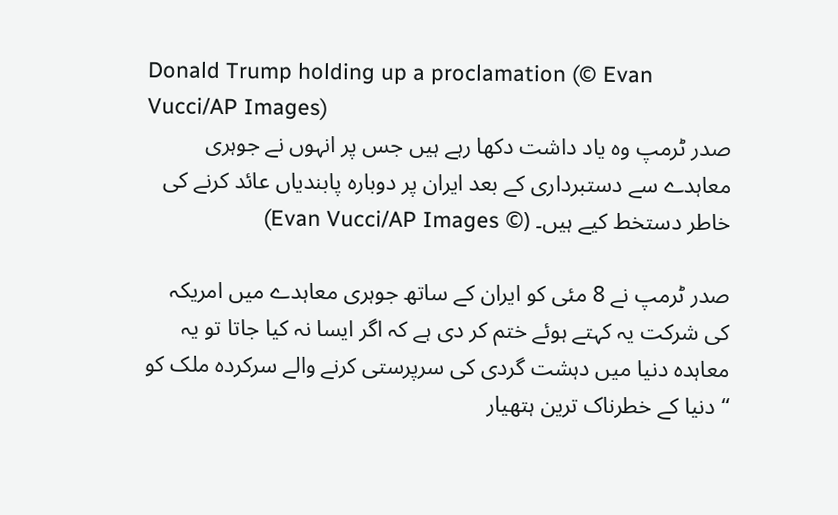Donald Trump holding up a proclamation (© Evan Vucci/AP Images)
صدر ٹرمپ وہ یاد داشت دکھا رہے ہیں جس پر انہوں نے جوہری معاہدے سے دستبرداری کے بعد ایران پر دوبارہ پابندیاں عائد کرنے کی خاطر دستخط کیے ہیں۔ (© Evan Vucci/AP Images)

صدر ٹرمپ نے 8 مئی کو ایران کے ساتھ جوہری معاہدے میں امریکہ کی شرکت یہ کہتے ہوئے ختم کر دی ہے کہ اگر ایسا نہ کیا جاتا تو یہ معاہدہ دنیا میں دہشت گردی کی سرپرستی کرنے والے سرکردہ ملک کو “دنیا کے خطرناک ترین ہتھیار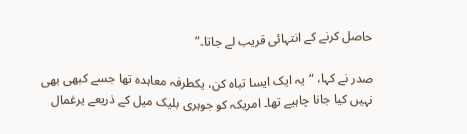حاصل کرنے کے انتہائی قریب لے جاتا۔”

صدر نے کہا، “یہ ایک ایسا تباہ کن، یکطرفہ معاہدہ تھا جسے کبھی بھی نہیں کیا جانا چاہیے تھا۔ امریکہ کو جوہری بلیک میل کے ذریعے یرغمال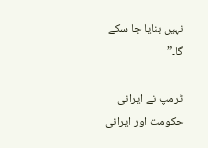نہیں بنایا جا سکے گا۔”

ٹرمپ نے ایرانی حکومت اور ایرانی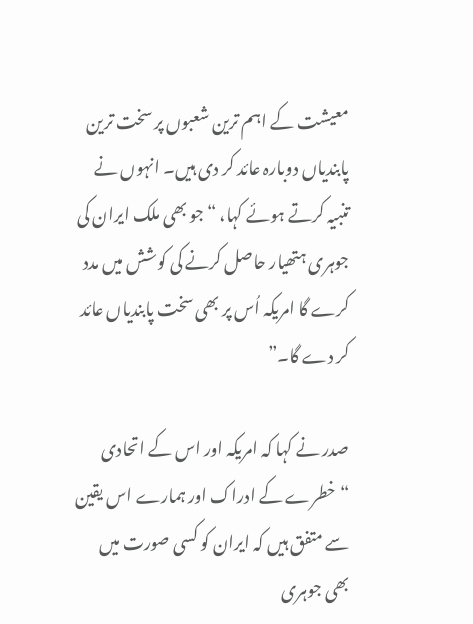معیشت کے اہم ترین شعبوں پر سخت ترین پابندیاں دوبارہ عائد کر دی ہیں۔ انہوں نے تنبیہ کرتے ہوئے کہا، “جو بھی ملک ایران کی جوہری ہتھیار حاصل کرنے کی کوشش میں مدد کرے گا امریکہ اُس پر بھی سخت پابندیاں عائد کر دے گا۔”

صدر نے کہا کہ امریکہ اور اس کے اتحادی “خطرے کے ادراک اور ہمارے اس یقین سے متفق ہیں کہ ایران کو کسی صورت میں بھی جوہری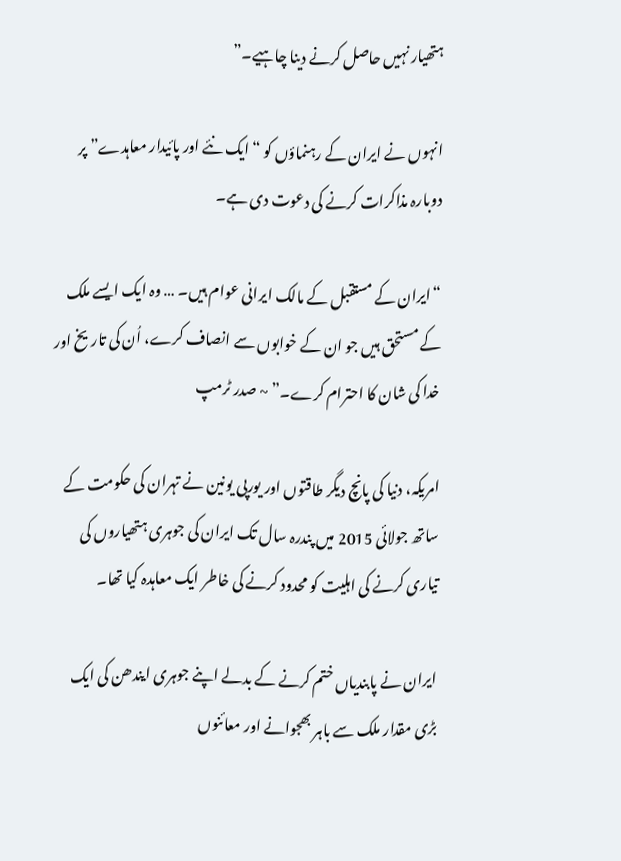ہتھیار نہیں حاصل کرنے دینا چاہیے۔”

انہوں نے ایران کے رہنماؤں کو “ایک نئے اور پائیدار معاہدے” پر دوبارہ مذاکرات کرنے کی دعوت دی ہے۔

“ایران کے مستقبل کے مالک ایرانی عوام ہیں۔ … وہ ایک ایسے ملک کے مستحق ہیں جو ان کے خوابوں سے انصاف کرے، اُن کی تاریخ اور خدا کی شان کا احترام کرے۔” ~ صدر ٹرمپ

امریکہ، دنیا کی پانچ دیگر طاقتوں اور یورپی یونین نے تہران کی حکومت کے ساتھ جولائی 2015 میں پندرہ سال تک ایران کی جوہری ہتھیاروں کی تیاری کرنے کی اہلیت کو محدود کرنے کی خاطر ایک معاہدہ کیا تھا۔

ایران نے پابندیاں ختم کرنے کے بدلے اپنے جوہری ایندھن کی ایک بڑی مقدار ملک سے باہر بھجوانے اور معائنوں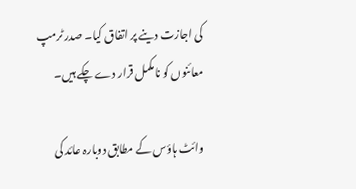کی اجازت دینے پر اتفاق کیا۔ صدر ٹرمپ معائنوں کو نامکمل قرار دے چکے ہیں۔

وائٹ ہاؤس کے مطابق دوبارہ عائد کی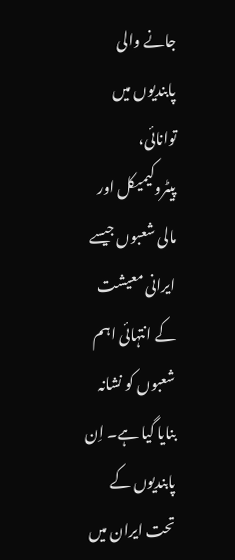جانے والی پابندیوں میں توانائی، پیٹروکیمیکل اور مالی شعبوں جیسے ایرانی معیشت کے انتہائی اہم شعبوں کو نشانہ بنایا گیا ہے۔ اِن پابندیوں کے تحت ایران میں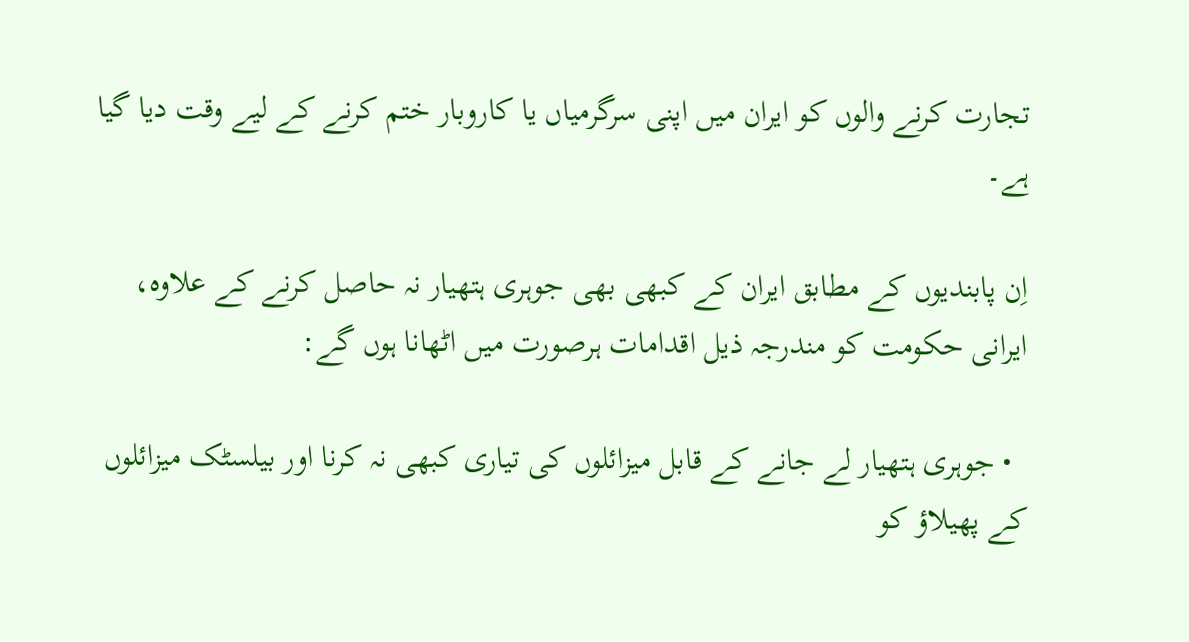تجارت کرنے والوں کو ایران میں اپنی سرگرمیاں یا کاروبار ختم کرنے کے لیے وقت دیا گیا ہے۔

اِن پابندیوں کے مطابق ایران کے کبھی بھی جوہری ہتھیار نہ حاصل کرنے کے علاوہ، ایرانی حکومت کو مندرجہ ذیل اقدامات ہرصورت میں اٹھانا ہوں گے:

  • جوہری ہتھیار لے جانے کے قابل میزائلوں کی تیاری کبھی نہ کرنا اور بیلسٹک میزائلوں کے پھیلاؤ کو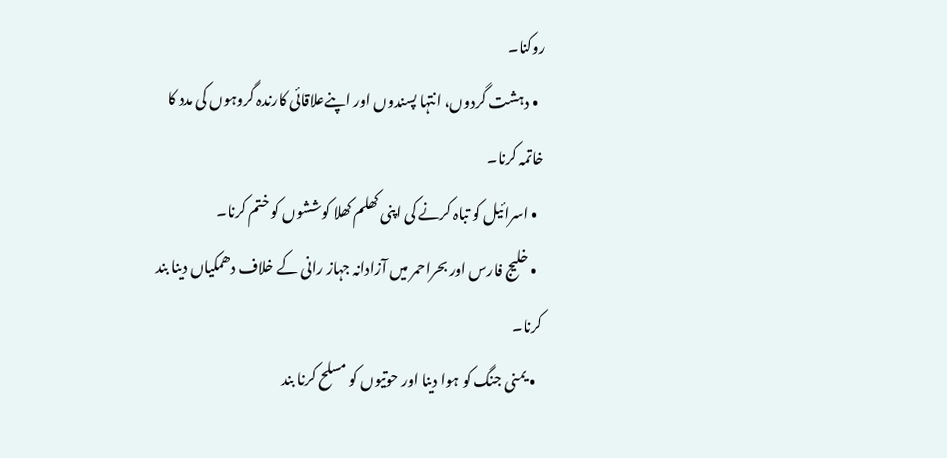روکنا۔
  • دہشت گردوں، انتہا پسندوں اور اپنےعلاقائی کارندہ گروہوں کی مدد کا خاتمہ کرنا۔
  • اسرائیل کو تباہ کرنے کی اپنی کھلم کھلا کوششوں کو ختم کرنا۔
  • خلیج فارس اور بحراحمر میں آزادانہ جہاز رانی کے خلاف دھمکیاں دینا بند کرنا۔
  • یمنی جنگ کو ہوا دینا اور حوتیوں کو مسلح کرنا بند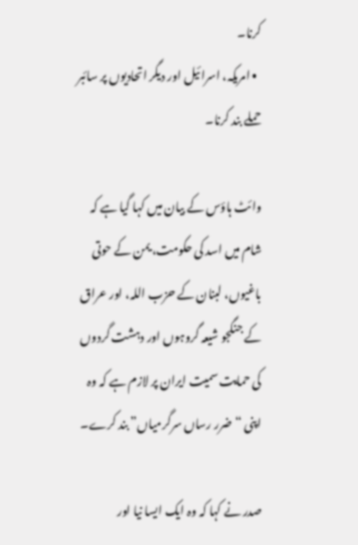کرنا۔
  • امریکہ، اسرائیل اور دیگر اتحادیوں پر سائبر حملے بند کرنا۔

وائٹ ہاؤس کے بیان میں کہا گیا ہے کہ شام میں اسد کی حکومت، یمن کے حوتی باغیوں، لبنان کے حزب اللہ، اور عراق کے جنگجو شیعہ گروہوں اور دہشت گردوں کی حمایت سمیت ایران پر لازم ہے کہ وہ اپنی “ضرر رساں سرگرمیاں” بند کرے۔

صدر نے کہا کہ وہ ایک ایسا نیا اور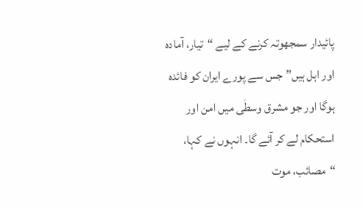پائیدار سمجھوتہ کرنے کے لیے “تیار، آمادہ اور اہل ہیں” جس سے پورے ایران کو فائدہ ہوگا اور جو مشرق وسطٰی میں امن اور استحکام لے کر آئے گا۔ انہوں نے کہا، “مصائب، موت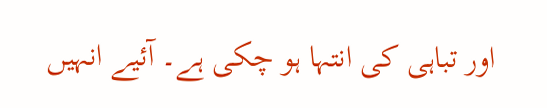اور تباہی کی انتہا ہو چکی ہے۔ آئیے انہیں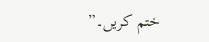ختم کریں۔”